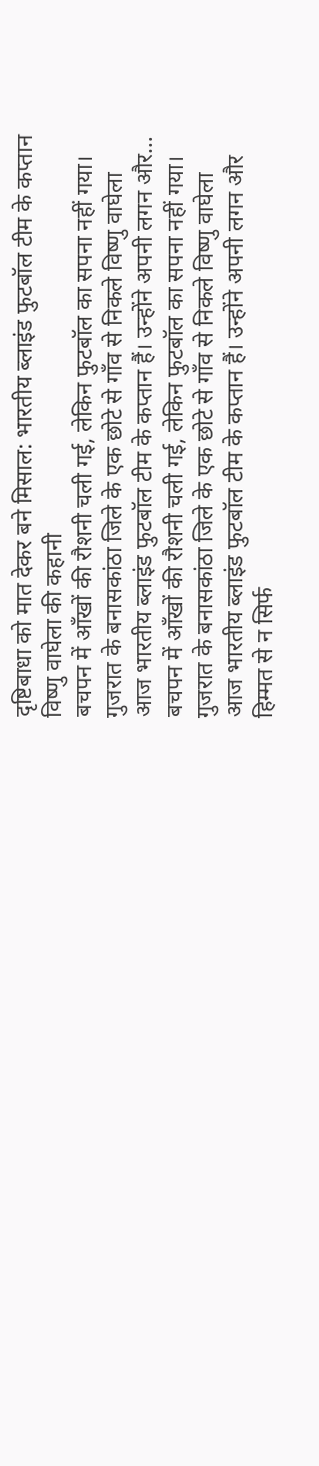दृष्टिबाधा को मात देकर बने मिसाल: भारतीय ब्लाइंड फुटबॉल टीम के कप्तान विष्णु वाघेला की कहानी
बचपन में आँखों की रौशनी चली गई, लेकिन फुटबॉल का सपना नहीं गया। गुजरात के बनासकांठा जिले के एक छोटे से गाँव से निकले विष्णु वाघेला आज भारतीय ब्लाइंड फुटबॉल टीम के कप्तान हैं। उन्होंने अपनी लगन और…
बचपन में आँखों की रौशनी चली गई, लेकिन फुटबॉल का सपना नहीं गया। गुजरात के बनासकांठा जिले के एक छोटे से गाँव से निकले विष्णु वाघेला आज भारतीय ब्लाइंड फुटबॉल टीम के कप्तान हैं। उन्होंने अपनी लगन और हिम्मत से न सिर्फ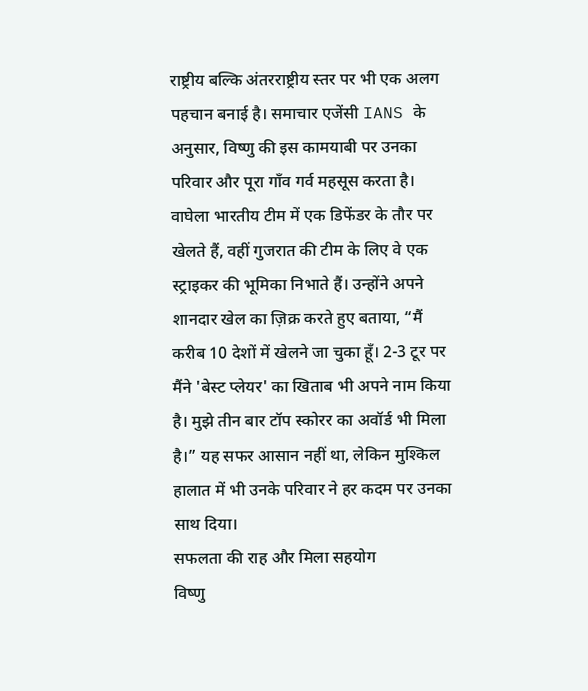राष्ट्रीय बल्कि अंतरराष्ट्रीय स्तर पर भी एक अलग पहचान बनाई है। समाचार एजेंसी IANS के अनुसार, विष्णु की इस कामयाबी पर उनका परिवार और पूरा गाँव गर्व महसूस करता है।
वाघेला भारतीय टीम में एक डिफेंडर के तौर पर खेलते हैं, वहीं गुजरात की टीम के लिए वे एक स्ट्राइकर की भूमिका निभाते हैं। उन्होंने अपने शानदार खेल का ज़िक्र करते हुए बताया, “मैं करीब 10 देशों में खेलने जा चुका हूँ। 2-3 टूर पर मैंने 'बेस्ट प्लेयर' का खिताब भी अपने नाम किया है। मुझे तीन बार टॉप स्कोरर का अवॉर्ड भी मिला है।” यह सफर आसान नहीं था, लेकिन मुश्किल हालात में भी उनके परिवार ने हर कदम पर उनका साथ दिया।
सफलता की राह और मिला सहयोग
विष्णु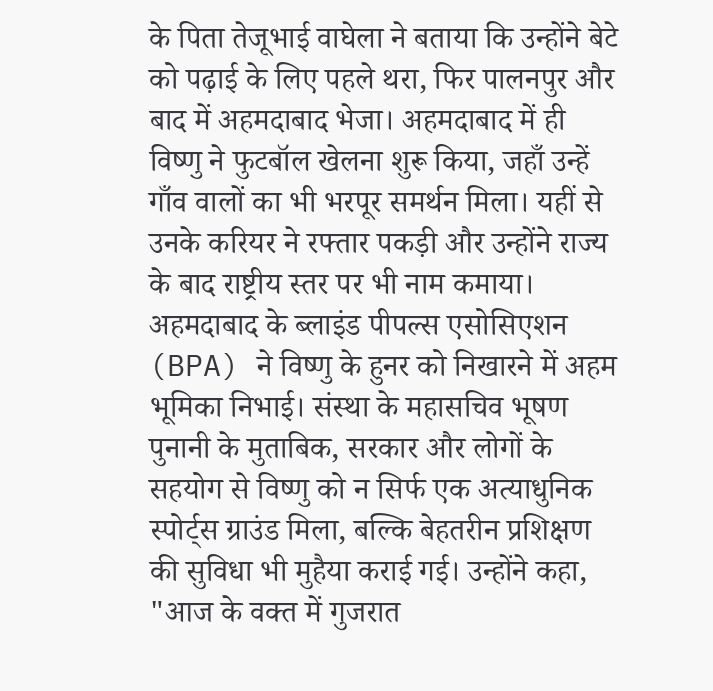के पिता तेजूभाई वाघेला ने बताया कि उन्होंने बेटे को पढ़ाई के लिए पहले थरा, फिर पालनपुर और बाद में अहमदाबाद भेजा। अहमदाबाद में ही विष्णु ने फुटबॉल खेलना शुरू किया, जहाँ उन्हें गाँव वालों का भी भरपूर समर्थन मिला। यहीं से उनके करियर ने रफ्तार पकड़ी और उन्होंने राज्य के बाद राष्ट्रीय स्तर पर भी नाम कमाया।
अहमदाबाद के ब्लाइंड पीपल्स एसोसिएशन (BPA) ने विष्णु के हुनर को निखारने में अहम भूमिका निभाई। संस्था के महासचिव भूषण पुनानी के मुताबिक, सरकार और लोगों के सहयोग से विष्णु को न सिर्फ एक अत्याधुनिक स्पोर्ट्स ग्राउंड मिला, बल्कि बेहतरीन प्रशिक्षण की सुविधा भी मुहैया कराई गई। उन्होंने कहा, "आज के वक्त में गुजरात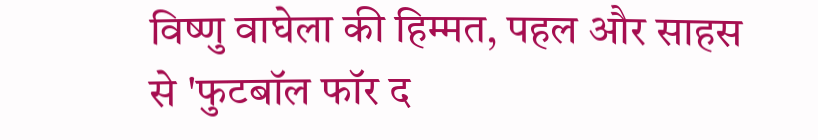विष्णु वाघेला की हिम्मत, पहल और साहस से 'फुटबॉल फॉर द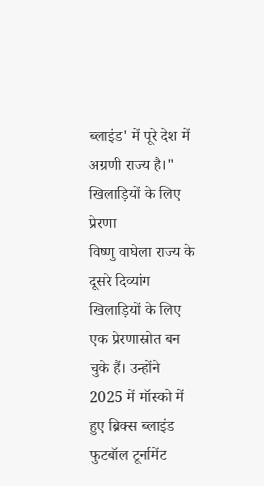ब्लाइंड' में पूरे देश में अग्रणी राज्य है।"
खिलाड़ियों के लिए प्रेरणा
विष्णु वाघेला राज्य के दूसरे दिव्यांग खिलाड़ियों के लिए एक प्रेरणास्रोत बन चुके हैं। उन्होंने 2025 में मॉस्को में हुए ब्रिक्स ब्लाइंड फुटबॉल टूर्नामेंट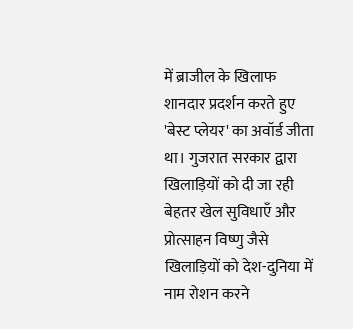में ब्राजील के खिलाफ शानदार प्रदर्शन करते हुए 'बेस्ट प्लेयर' का अवॉर्ड जीता था। गुजरात सरकार द्वारा खिलाड़ियों को दी जा रही बेहतर खेल सुविधाएँ और प्रोत्साहन विष्णु जैसे खिलाड़ियों को देश-दुनिया में नाम रोशन करने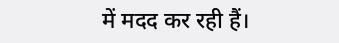में मदद कर रही हैं।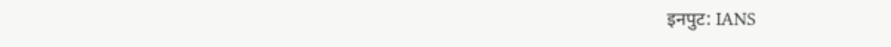इनपुट: IANS